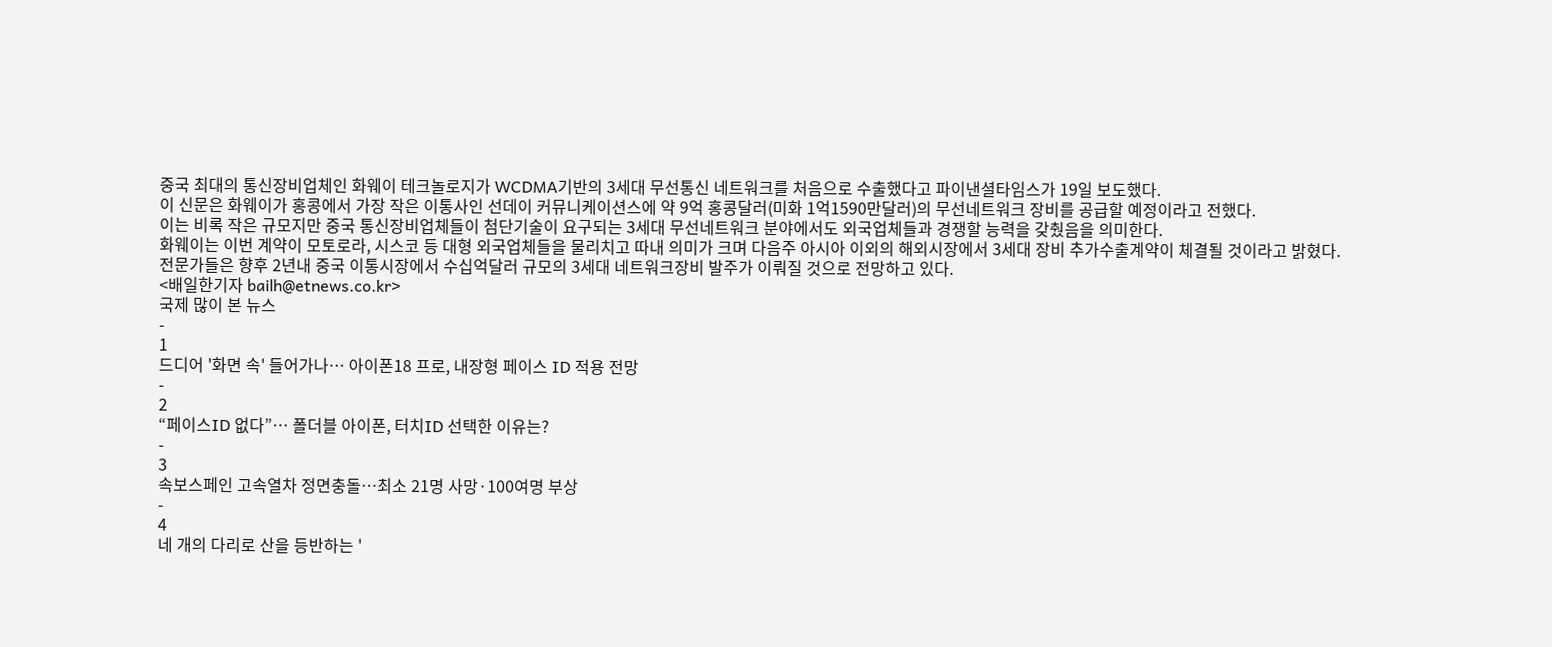중국 최대의 통신장비업체인 화웨이 테크놀로지가 WCDMA기반의 3세대 무선통신 네트워크를 처음으로 수출했다고 파이낸셜타임스가 19일 보도했다.
이 신문은 화웨이가 홍콩에서 가장 작은 이통사인 선데이 커뮤니케이션스에 약 9억 홍콩달러(미화 1억1590만달러)의 무선네트워크 장비를 공급할 예정이라고 전했다.
이는 비록 작은 규모지만 중국 통신장비업체들이 첨단기술이 요구되는 3세대 무선네트워크 분야에서도 외국업체들과 경쟁할 능력을 갖췄음을 의미한다.
화웨이는 이번 계약이 모토로라, 시스코 등 대형 외국업체들을 물리치고 따내 의미가 크며 다음주 아시아 이외의 해외시장에서 3세대 장비 추가수출계약이 체결될 것이라고 밝혔다.
전문가들은 향후 2년내 중국 이통시장에서 수십억달러 규모의 3세대 네트워크장비 발주가 이뤄질 것으로 전망하고 있다.
<배일한기자 bailh@etnews.co.kr>
국제 많이 본 뉴스
-
1
드디어 '화면 속' 들어가나… 아이폰18 프로, 내장형 페이스 ID 적용 전망
-
2
“페이스ID 없다”… 폴더블 아이폰, 터치ID 선택한 이유는?
-
3
속보스페인 고속열차 정면충돌…최소 21명 사망·100여명 부상
-
4
네 개의 다리로 산을 등반하는 '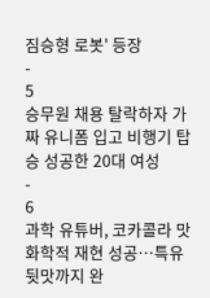짐승형 로봇' 등장
-
5
승무원 채용 탈락하자 가짜 유니폼 입고 비행기 탑승 성공한 20대 여성
-
6
과학 유튜버, 코카콜라 맛 화학적 재현 성공…특유 뒷맛까지 완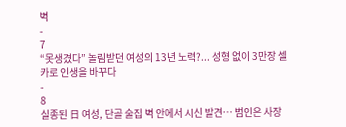벽
-
7
“못생겼다” 놀림받던 여성의 13년 노력?... 성형 없이 3만장 셀카로 인생을 바꾸다
-
8
실종된 日 여성, 단골 술집 벽 안에서 시신 발견… 범인은 사장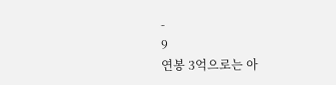-
9
연봉 3억으로는 아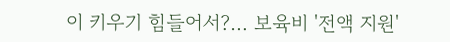이 키우기 힘들어서?… 보육비 '전액 지원'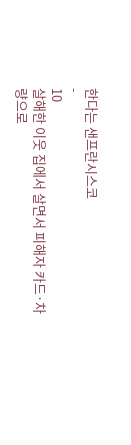한다는 샌프란시스코
-
10
살해한 이웃 집에서 살면서 피해자 카드·차량으로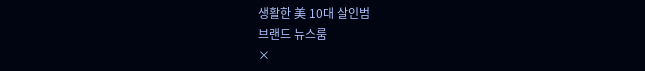생활한 美 10대 살인범
브랜드 뉴스룸
×